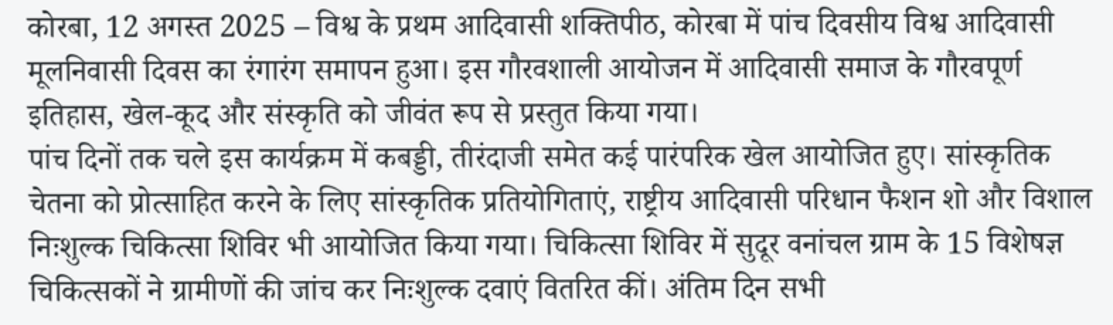कोरबा, 12 अगस्त 2025 – विश्व के प्रथम आदिवासी शक्तिपीठ, कोरबा में पांच दिवसीय विश्व आदिवासी मूलनिवासी दिवस का रंगारंग समापन हुआ। इस गौरवशाली आयोजन में आदिवासी समाज के गौरवपूर्ण इतिहास, खेल-कूद और संस्कृति को जीवंत रूप से प्रस्तुत किया गया।
पांच दिनों तक चले इस कार्यक्रम में कबड्डी, तीरंदाजी समेत कई पारंपरिक खेल आयोजित हुए। सांस्कृतिक चेतना को प्रोत्साहित करने के लिए सांस्कृतिक प्रतियोगिताएं, राष्ट्रीय आदिवासी परिधान फैशन शो और विशाल निःशुल्क चिकित्सा शिविर भी आयोजित किया गया। चिकित्सा शिविर में सुदूर वनांचल ग्राम के 15 विशेषज्ञ चिकित्सकों ने ग्रामीणों की जांच कर निःशुल्क दवाएं वितरित कीं। अंतिम दिन सभी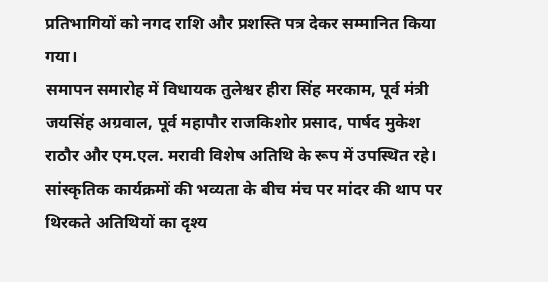प्रतिभागियों को नगद राशि और प्रशस्ति पत्र देकर सम्मानित किया गया।
समापन समारोह में विधायक तुलेश्वर हीरा सिंह मरकाम, पूर्व मंत्री जयसिंह अग्रवाल, पूर्व महापौर राजकिशोर प्रसाद, पार्षद मुकेश राठौर और एम.एल. मरावी विशेष अतिथि के रूप में उपस्थित रहे। सांस्कृतिक कार्यक्रमों की भव्यता के बीच मंच पर मांदर की थाप पर थिरकते अतिथियों का दृश्य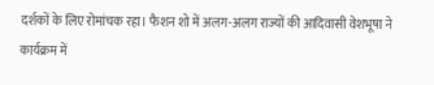दर्शकों के लिए रोमांचक रहा। फैशन शो में अलग-अलग राज्यों की आदिवासी वेशभूषा ने कार्यक्रम में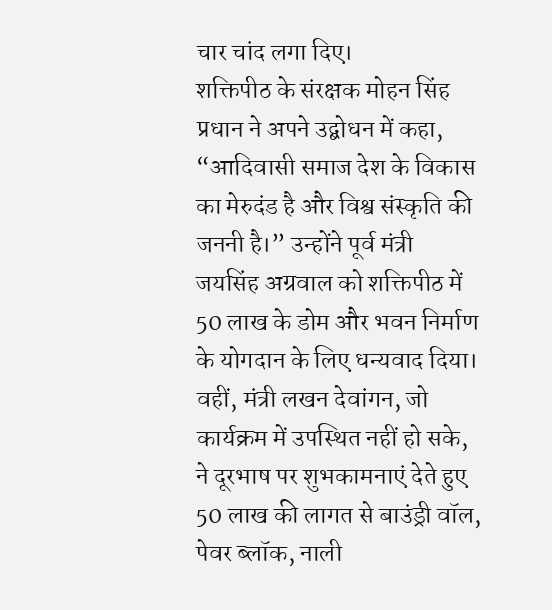चार चांद लगा दिए।
शक्तिपीठ के संरक्षक मोहन सिंह प्रधान ने अपने उद्बोधन में कहा, “आदिवासी समाज देश के विकास का मेरुदंड है और विश्व संस्कृति की जननी है।” उन्होंने पूर्व मंत्री जयसिंह अग्रवाल को शक्तिपीठ में 50 लाख के डोम और भवन निर्माण के योगदान के लिए धन्यवाद दिया। वहीं, मंत्री लखन देवांगन, जो कार्यक्रम में उपस्थित नहीं हो सके, ने दूरभाष पर शुभकामनाएं देते हुए 50 लाख की लागत से बाउंड्री वॉल, पेवर ब्लॉक, नाली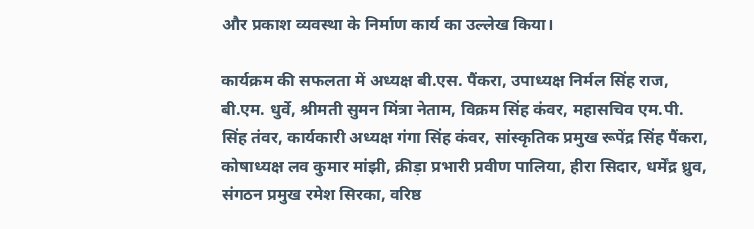और प्रकाश व्यवस्था के निर्माण कार्य का उल्लेख किया।

कार्यक्रम की सफलता में अध्यक्ष बी.एस. पैंकरा, उपाध्यक्ष निर्मल सिंह राज, बी.एम. धुर्वे, श्रीमती सुमन मिंत्रा नेताम, विक्रम सिंह कंवर, महासचिव एम.पी. सिंह तंवर, कार्यकारी अध्यक्ष गंगा सिंह कंवर, सांस्कृतिक प्रमुख रूपेंद्र सिंह पैंकरा, कोषाध्यक्ष लव कुमार मांझी, क्रीड़ा प्रभारी प्रवीण पालिया, हीरा सिदार, धर्मेंद्र ध्रुव, संगठन प्रमुख रमेश सिरका, वरिष्ठ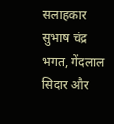सलाहकार सुभाष चंद्र भगत, गेंदलाल सिदार और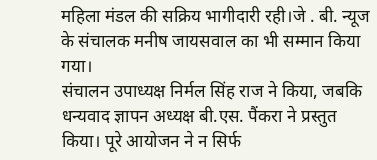महिला मंडल की सक्रिय भागीदारी रही।जे . बी. न्यूज के संचालक मनीष जायसवाल का भी सम्मान किया गया।
संचालन उपाध्यक्ष निर्मल सिंह राज ने किया, जबकि धन्यवाद ज्ञापन अध्यक्ष बी.एस. पैंकरा ने प्रस्तुत किया। पूरे आयोजन ने न सिर्फ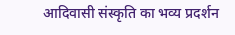आदिवासी संस्कृति का भव्य प्रदर्शन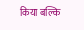किया बल्कि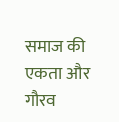समाज की एकता और गौरव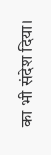का भी संदेश दिया।